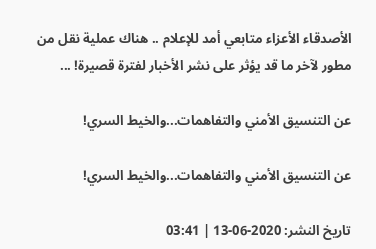الأصدقاء الأعزاء متابعي أمد للإعلام .. هناك عملية نقل من مطور لآخر ما قد يؤثر على نشر الأخبار لفترة قصيرة! ...

عن التنسيق الأمني والتفاهمات...والخيط السري!

عن التنسيق الأمني والتفاهمات...والخيط السري!

تاريخ النشر: 2020-06-13 | 03:41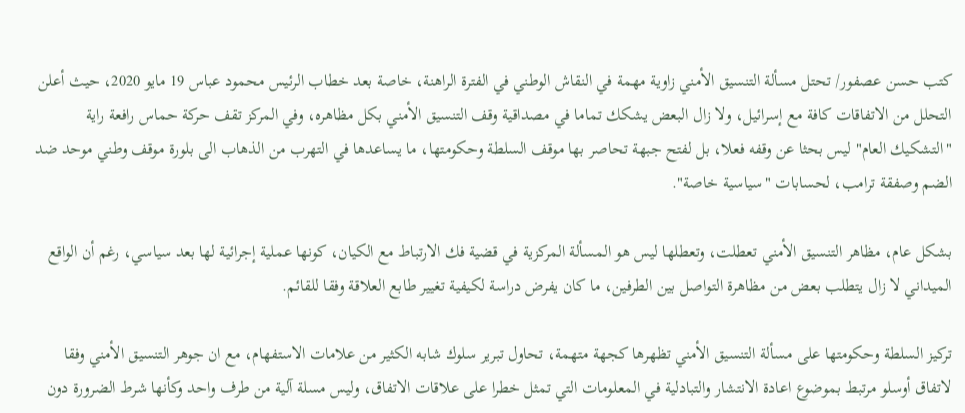كتب حسن عصفور/ تحتل مسألة التنسيق الأمني زاوية مهمة في النقاش الوطني في الفترة الراهنة، خاصة بعد خطاب الرئيس محمود عباس 19 مايو 2020، حيث أعلن التحلل من الاتفاقات كافة مع إسرائيل، ولا زال البعض يشكك تماما في مصداقية وقف التنسيق الأمني بكل مظاهره، وفي المركز تقف حركة حماس رافعة راية "التشكيك العام" ليس بحثا عن وقفه فعلا، بل لفتح جبهة تحاصر بها موقف السلطة وحكومتها، ما يساعدها في التهرب من الذهاب الى بلورة موقف وطني موحد ضد الضم وصفقة ترامب، لحسابات "سياسية خاصة".

بشكل عام، مظاهر التنسيق الأمني تعطلت، وتعطلها ليس هو المسألة المركزية في قضية فك الارتباط مع الكيان، كونها عملية إجرائية لها بعد سياسي، رغم أن الواقع الميداني لا زال يتطلب بعض من مظاهرة التواصل بين الطرفين، ما كان يفرض دراسة لكيفية تغيير طابع العلاقة وفقا للقائم.

تركيز السلطة وحكومتها على مسألة التنسيق الأمني تظهرها كجهة متهمة، تحاول تبرير سلوك شابه الكثير من علامات الاستفهام، مع ان جوهر التنسيق الأمني وفقا لاتفاق أوسلو مرتبط بموضوع اعادة الانتشار والتبادلية في المعلومات التي تمثل خطرا على علاقات الاتفاق، وليس مسلة آلية من طرف واحد وكأنها شرط الضرورة دون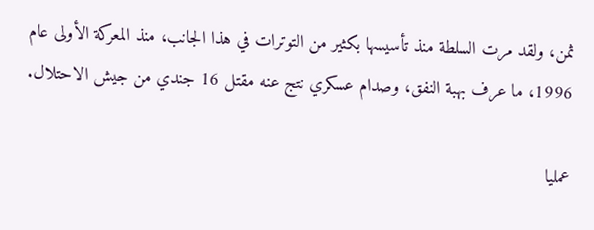ثمن، ولقد مرت السلطة منذ تأسيسها بكثير من التوترات في هذا الجانب، منذ المعركة الأولى عام 1996، ما عرف بهبة النفق، وصدام عسكري نتج عنه مقتل 16 جندي من جيش الاحتلال.

عمليا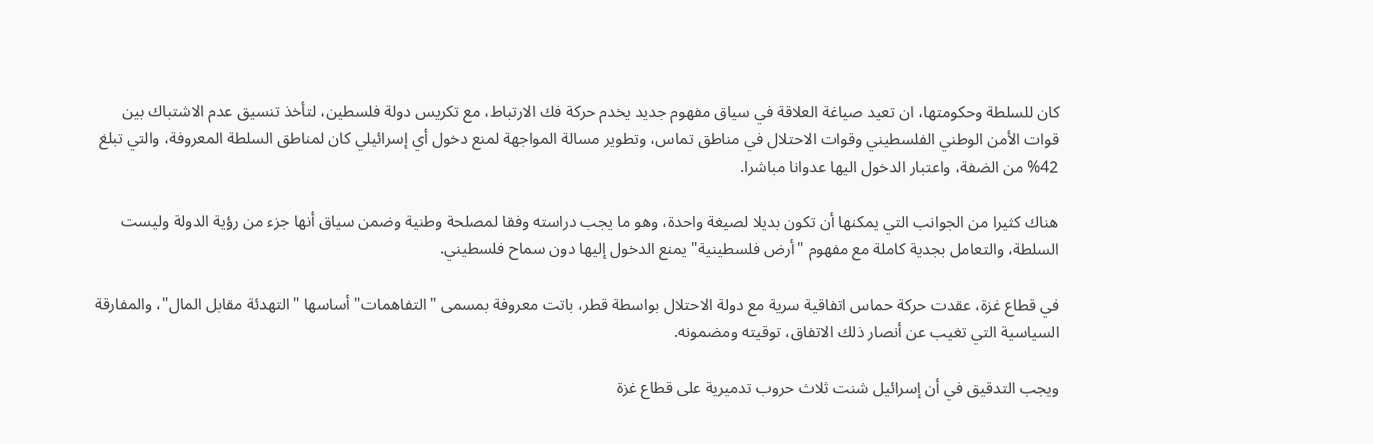كان للسلطة وحكومتها، ان تعيد صياغة العلاقة في سياق مفهوم جديد يخدم حركة فك الارتباط، مع تكريس دولة فلسطين، لتأخذ تنسيق عدم الاشتباك بين قوات الأمن الوطني الفلسطيني وقوات الاحتلال في مناطق تماس، وتطوير مسالة المواجهة لمنع دخول أي إسرائيلي كان لمناطق السلطة المعروفة، والتي تبلغ 42% من الضفة، واعتبار الدخول اليها عدوانا مباشرا.

هناك كثيرا من الجوانب التي يمكنها أن تكون بديلا لصيغة واحدة، وهو ما يجب دراسته وفقا لمصلحة وطنية وضمن سياق أنها جزء من رؤية الدولة وليست السلطة، والتعامل بجدية كاملة مع مفهوم "أرض فلسطينية" يمنع الدخول إليها دون سماح فلسطيني.

في قطاع غزة، عقدت حركة حماس اتفاقية سرية مع دولة الاحتلال بواسطة قطر، باتت معروفة بمسمى "التفاهمات" أساسها "التهدئة مقابل المال"، والمفارقة السياسية التي تغيب عن أنصار ذلك الاتفاق، توقيته ومضمونه.

ويجب التدقيق في أن إسرائيل شنت ثلاث حروب تدميرية على قطاع غزة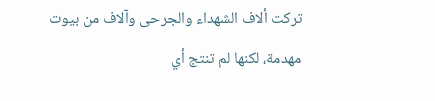تركت ألاف الشهداء والجرحى وآلاف من بيوت مهدمة، لكنها لم تنتج أي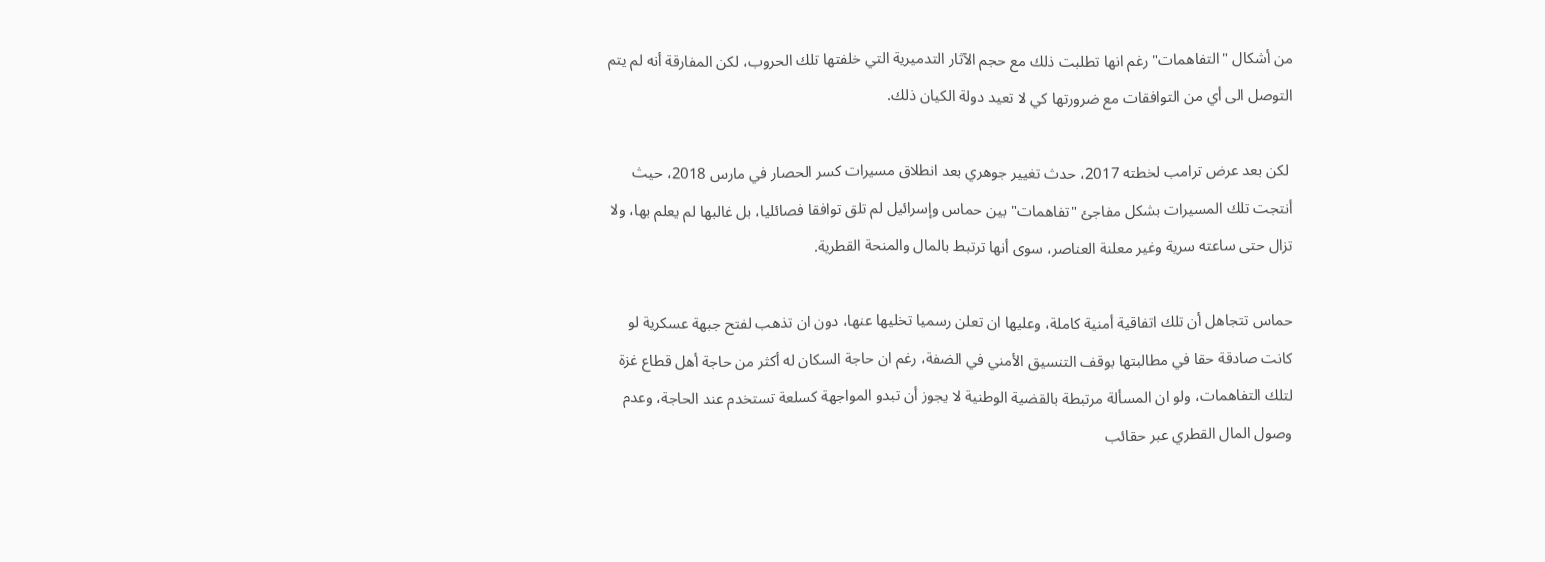من أشكال "التفاهمات" رغم انها تطلبت ذلك مع حجم الآثار التدميرية التي خلفتها تلك الحروب، لكن المفارقة أنه لم يتم التوصل الى أي من التوافقات مع ضرورتها كي لا تعيد دولة الكيان ذلك.

 لكن بعد عرض ترامب لخطته 2017، حدث تغيير جوهري بعد انطلاق مسيرات كسر الحصار في مارس 2018، حيث أنتجت تلك المسيرات بشكل مفاجئ "تفاهمات" بين حماس وإسرائيل لم تلق توافقا فصائليا، بل غالبها لم يعلم بها، ولا تزال حتى ساعته سرية وغير معلنة العناصر، سوى أنها ترتبط بالمال والمنحة القطرية.

حماس تتجاهل أن تلك اتفاقية أمنية كاملة، وعليها ان تعلن رسميا تخليها عنها، دون ان تذهب لفتح جبهة عسكرية لو كانت صادقة حقا في مطالبتها بوقف التنسيق الأمني في الضفة، رغم ان حاجة السكان له أكثر من حاجة أهل قطاع غزة لتلك التفاهمات، ولو ان المسألة مرتبطة بالقضية الوطنية لا يجوز أن تبدو المواجهة كسلعة تستخدم عند الحاجة، وعدم وصول المال القطري عبر حقائب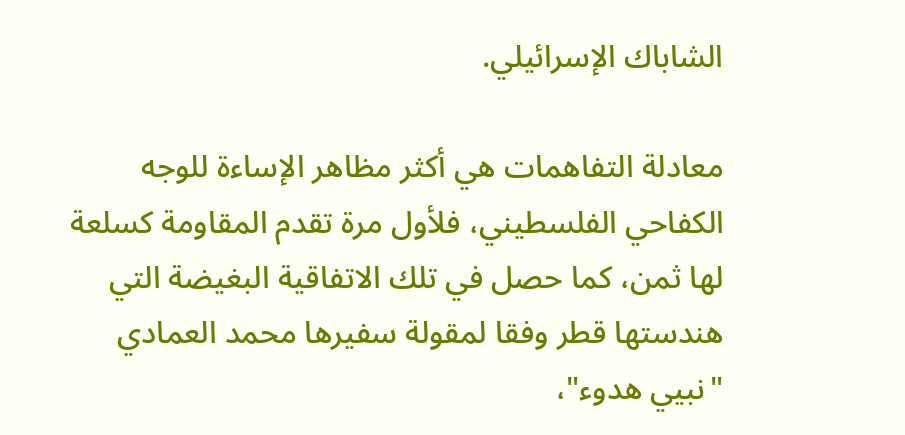الشاباك الإسرائيلي.

معادلة التفاهمات هي أكثر مظاهر الإساءة للوجه الكفاحي الفلسطيني، فلأول مرة تقدم المقاومة كسلعة لها ثمن، كما حصل في تلك الاتفاقية البغيضة التي هندستها قطر وفقا لمقولة سفيرها محمد العمادي "نبيي هدوء"،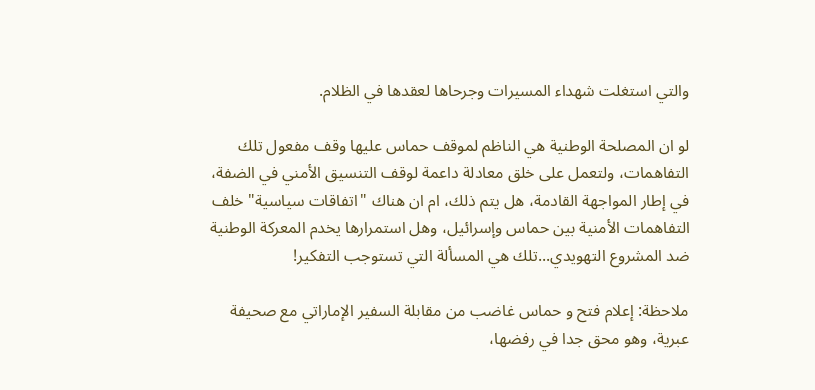والتي استغلت شهداء المسيرات وجرحاها لعقدها في الظلام.

لو ان المصلحة الوطنية هي الناظم لموقف حماس عليها وقف مفعول تلك التفاهمات، ولتعمل على خلق معادلة داعمة لوقف التنسيق الأمني في الضفة، في إطار المواجهة القادمة، هل يتم ذلك، ام ان هناك "اتفاقات سياسية" خلف التفاهمات الأمنية بين حماس وإسرائيل، وهل استمرارها يخدم المعركة الوطنية ضد المشروع التهويدي...تلك هي المسألة التي تستوجب التفكير!

ملاحظة: إعلام فتح و حماس غاضب من مقابلة السفير الإماراتي مع صحيفة عبرية، وهو محق جدا في رفضها،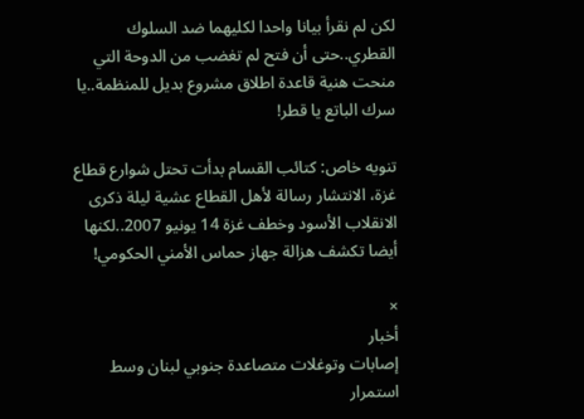لكن لم نقرأ بيانا واحدا لكليهما ضد السلوك القطري..حتى أن فتح لم تغضب من الدوحة التي منحت هنية قاعدة اطلاق مشروع بديل للمنظمة..يا سرك الباتع يا قطر!

تنويه خاص: كتائب القسام بدأت تحتل شوارع قطاع غزة، الانتشار رسالة لأهل القطاع عشية ليلة ذكرى الانقلاب الأسود وخطف غزة 14 يونيو 2007..لكنها أيضا تكشف هزالة جهاز حماس الأمني الحكومي!

×
أخبار
إصابات وتوغلات متصاعدة جنوبي لبنان وسط استمرار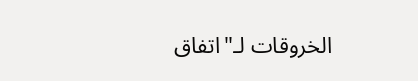الخروقات لـ"اتفاق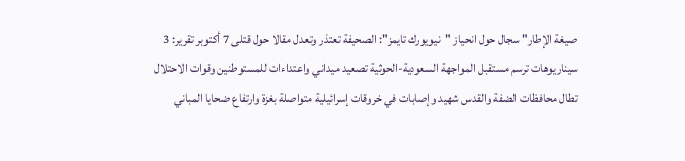صيغة الإطار" سجال حول انحياز "نيويورك تايمز": الصحيفة تعتذر وتعدل مقالا حول قتلى 7 أكتوبر تقرير: 3 سيناريوهات ترسم مستقبل المواجهة السعودية-الحوثية تصعيد ميداني واعتداءات للمستوطنين وقوات الاحتلال تطال محافظات الضفة والقدس شهيد وإصابات في خروقات إسرائيلية متواصلة بغزة وارتفاع ضحايا المباني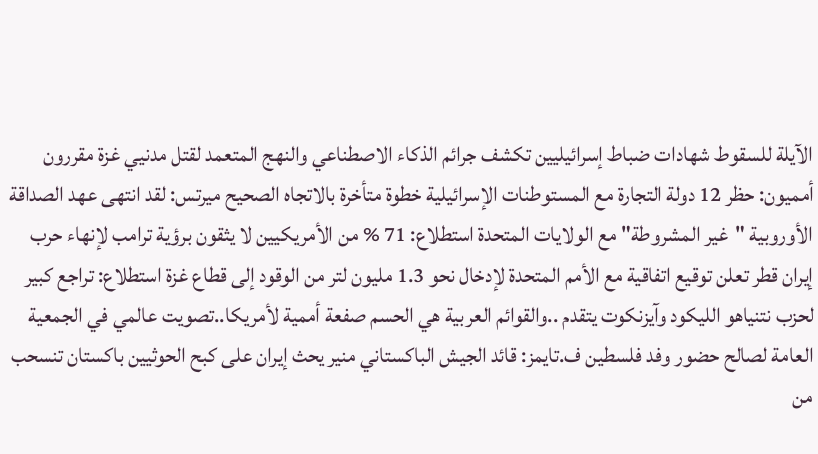الآيلة للسقوط شهادات ضباط إسرائيليين تكشف جرائم الذكاء الاصطناعي والنهج المتعمد لقتل مدنيي غزة مقررون أمميون: حظر 12 دولة التجارة مع المستوطنات الإسرائيلية خطوة متأخرة بالاتجاه الصحيح ميرتس: لقد انتهى عهد الصداقة الأوروبية "غير المشروطة" مع الولايات المتحدة استطلاع: 71 % من الأمريكيين لا يثقون برؤية ترامب لإنهاء حرب إيران قطر تعلن توقيع اتفاقية مع الأمم المتحدة لإدخال نحو 1.3 مليون لتر من الوقود إلى قطاع غزة استطلاع: تراجع كبير لحزب نتنياهو الليكود وآيزنكوت يتقدم ..والقوائم العربية هي الحسم صفعة أممية لأمريكا..تصويت عالمي في الجمعية العامة لصالح حضور وفد فلسطين ف.تايمز: قائد الجيش الباكستاني منير يحث إيران على كبح الحوثيين باكستان تنسحب من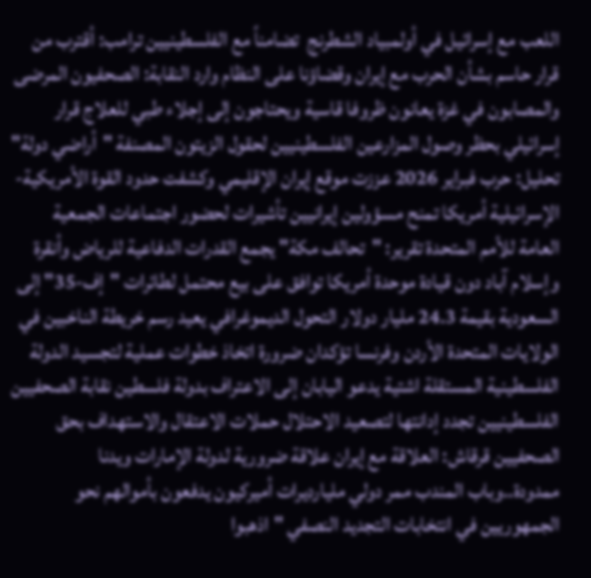اللعب مع إسرائيل في أولمبياد الشطرنج  تضامناً مع الفلسطينيين ترامب: أقترب من قرار حاسم بشأن الحرب مع إيران وقضاؤنا على النظام وارد النقابة: الصحفيون المرضى والمصابون في غزة يعانون ظروفا قاسية ويحتاجون إلى إجلاء طبي للعلاج قرار إسرائيلي بحظر وصول المزارعين الفلسطينيين لحقول الزيتون المصنفة "أراضي دولة" تحليل: حرب فبراير 2026 عززت موقع إيران الإقليمي وكشفت حدود القوة الأمريكية-الإسرائيلية أمريكا تمنح مسؤولين إيرانيين تأشيرات لحضور اجتماعات الجمعية العامة للأمم المتحدة تقرير: "تحالف مكة" يجمع القدرات الدفاعية للرياض وأنقرة وإسلام آباد دون قيادة موحدة أمريكا توافق على بيع محتمل لطائرات "إف-35" إلى السعودية بقيمة 24.3 مليار دولار التحول الديموغرافي يعيد رسم خريطة الناخبين في الولايات المتحدة الأردن وفرنسا تؤكدان ضرورة اتخاذ خطوات عملية لتجسيد الدولة الفلسطينية المستقلة اشتية يدعو اليابان إلى الاعتراف بدولة فلسطين نقابة الصحفيين الفلسطينيين تجدد إدانتها لتصعيد الاحتلال حملات الاعتقال والاستهداف بحق الصحفيين قرقاش: العلاقة مع إيران علاقة ضرورية لدولة الإمارات ويدنا ممدودة..وباب المندب ممر دولي مليارديرات أميركيون يدفعون بأموالهم نحو الجمهوريين في انتخابات التجديد النصفي "اذهبوا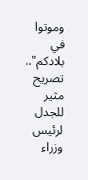وموتوا في بلادكم".. تصريح مثير للجدل لرئيس وزراء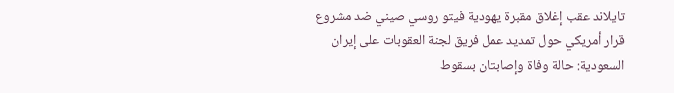تايلاند عقب إغلاق مقبرة يهودية فيتو روسي صيني ضد مشروع قرار أمريكي حول تمديد عمل فريق لجنة العقوبات على إيران السعودية: حالة وفاة وإصابتان بسقوط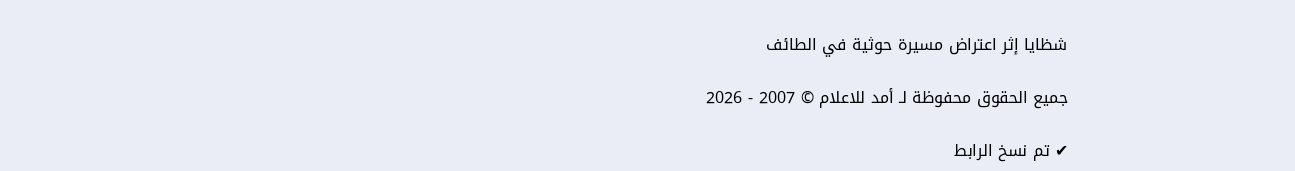شظايا إثر اعتراض مسيرة حوثية في الطائف

جميع الحقوق محفوظة لـ أمد للاعلام © 2007 - 2026

✔ تم نسخ الرابط